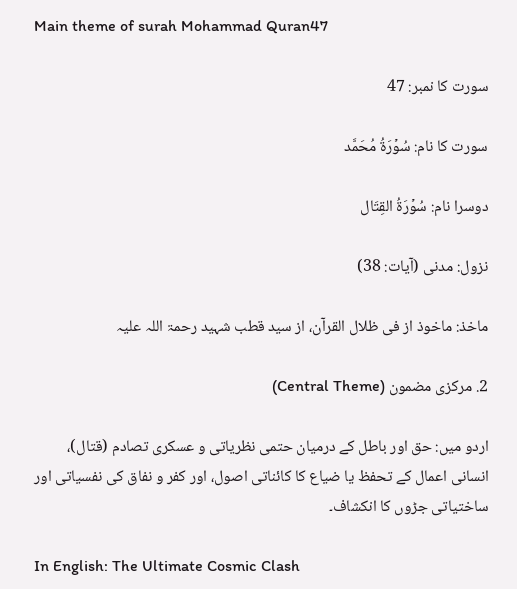Main theme of surah Mohammad Quran47

سورت کا نمبر: 47

سورت کا نام: سُوۡرَةُ مُحَمَّد

دوسرا نام: سُوۡرَةُ القِتَال

نزول: مدنی (آیات: 38)

ماخذ: ماخوذ از فی ظلال القرآن، از سید قطب شہید رحمۃ اللہ علیہ

2. مرکزی مضمون (Central Theme)

اردو میں: حق اور باطل کے درمیان حتمی نظریاتی و عسکری تصادم (قتال)، انسانی اعمال کے تحفظ یا ضیاع کا کائناتی اصول، اور کفر و نفاق کی نفسیاتی اور ساختیاتی جڑوں کا انکشاف۔

In English: The Ultimate Cosmic Clash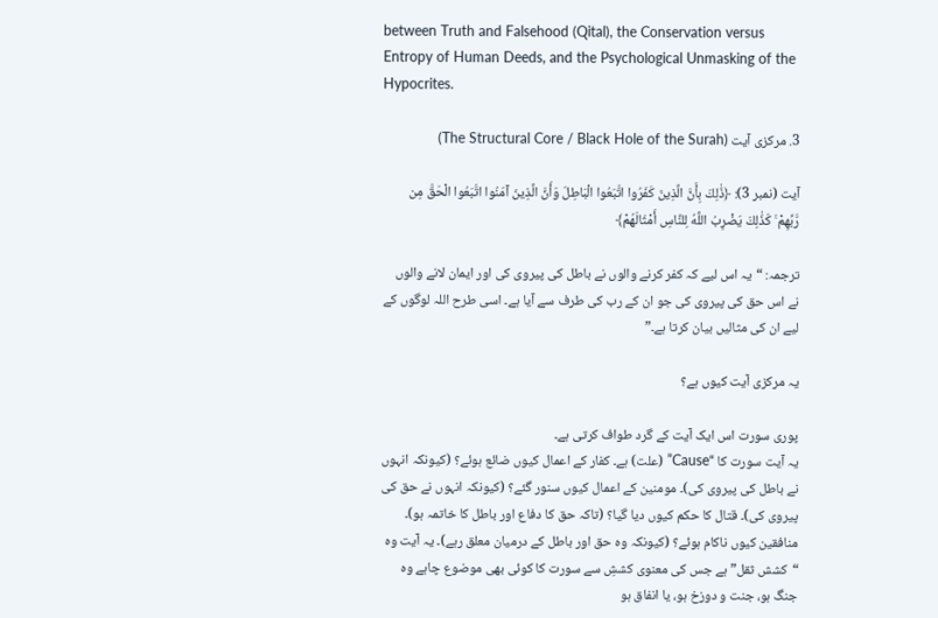between Truth and Falsehood (Qital), the Conservation versus Entropy of Human Deeds, and the Psychological Unmasking of the Hypocrites.

3. مرکزی آیت (The Structural Core / Black Hole of the Surah)

آیت (نمبر 3): ﴿ذَٰلِكَ بِأَنَّ الَّذِينَ كَفَرُوا اتَّبَعُوا الْبَاطِلَ وَأَنَّ الَّذِينَ آمَنُوا اتَّبَعُوا الْحَقَّ مِن رَّبِّهِمْ ۚ كَذَٰلِكَ يَضْرِبُ اللَّهُ لِلنَّاسِ أَمْثَالَهُمْ﴾

ترجمہ: “یہ اس لیے کہ کفر کرنے والوں نے باطل کی پیروی کی اور ایمان لانے والوں نے اس حق کی پیروی کی جو ان کے رب کی طرف سے آیا ہے۔ اسی طرح اللہ لوگوں کے لیے ان کی مثالیں بیان کرتا ہے۔”

یہ مرکزی آیت کیوں ہے؟

پوری سورت اس ایک آیت کے گرد طواف کرتی ہے۔
یہ آیت سورت کا “Cause” (علت) ہے۔ کفار کے اعمال کیوں ضائع ہوئے؟ (کیونکہ انہوں نے باطل کی پیروی کی)۔ مومنین کے اعمال کیوں سنور گئے؟ (کیونکہ انہوں نے حق کی پیروی کی)۔ قتال کا حکم کیوں دیا گیا؟ (تاکہ حق کا دفاع اور باطل کا خاتمہ ہو)۔ منافقین کیوں ناکام ہوئے؟ (کیونکہ وہ حق اور باطل کے درمیان معلق رہے)۔ یہ آیت وہ “کشش ثقل” ہے جس کی معنوی کششِ سے سورت کا کوئی بھی موضوع چاہے وہ جنگ ہو، جنت و دوزخ ہو، یا انفاق ہو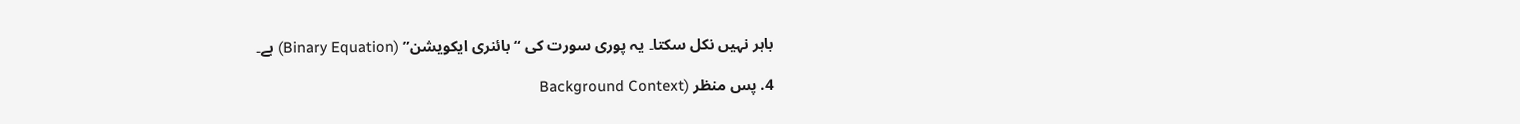باہر نہیں نکل سکتا۔ یہ پوری سورت کی “بائنری ایکویشن” (Binary Equation) ہے۔

4. پس منظر (Background Context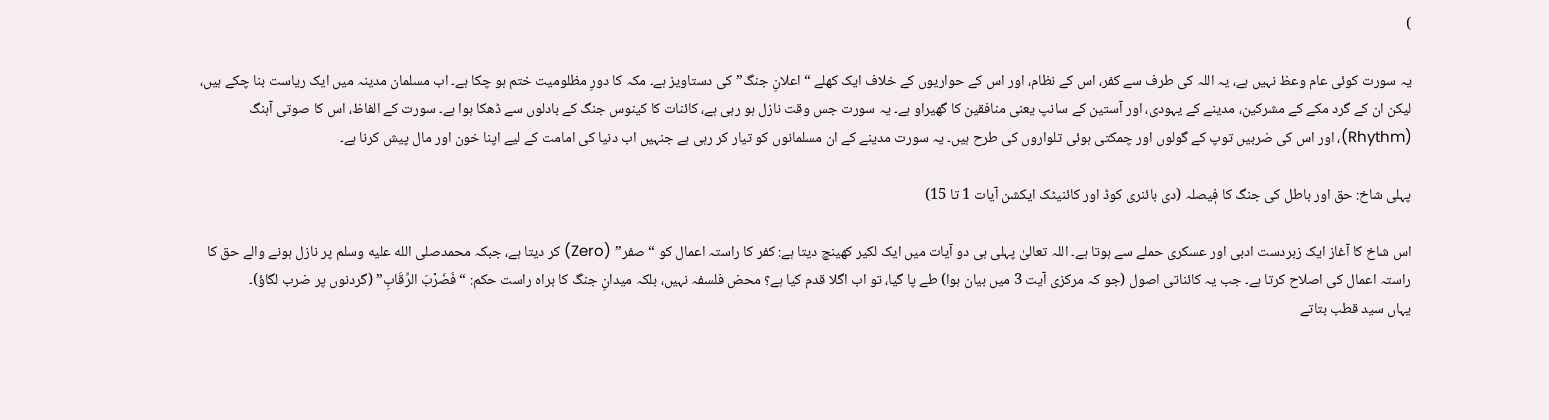)

یہ سورت کوئی عام وعظ نہیں ہے، یہ اللہ کی طرف سے کفر، اس کے نظام، اور اس کے حواریوں کے خلاف ایک کھلے “اعلانِ جنگ” کی دستاویز ہے۔ مکہ کا دورِ مظلومیت ختم ہو چکا ہے۔ اب مسلمان مدینہ میں ایک ریاست بنا چکے ہیں، لیکن ان کے گرد مکے کے مشرکین، مدینے کے یہودی، اور آستین کے سانپ یعنی منافقین کا گھیراو ہے۔ یہ سورت جس وقت نازل ہو رہی ہے، کائنات کا کینوس جنگ کے بادلوں سے ڈھکا ہوا ہے۔ سورت کے الفاظ، اس کا صوتی آہنگ (Rhythm)، اور اس کی ضربیں توپ کے گولوں اور چمکتی ہوئی تلواروں کی طرح ہیں۔ یہ سورت مدینے کے ان مسلمانوں کو تیار کر رہی ہے جنہیں اب دنیا کی امامت کے لیے اپنا خون اور مال پیش کرنا ہے۔

پہلی شاخ: حق اور باطل کی جنگ کا فٖیصلہ (دی بائنری کوڈ اور کائنیٹک ایکشن آیات 1 تا 15)

اس شاخ کا آغاز ایک زبردست ادبی اور عسکری حملے سے ہوتا ہے۔ اللہ تعالیٰ پہلی ہی دو آیات میں ایک لکیر کھینچ دیتا ہے: کفر کا راستہ اعمال کو “صفر” (Zero) کر دیتا ہے، جبکہ محمدصلى الله عليه وسلم پر نازل ہونے والے حق کا راستہ اعمال کی اصلاح کرتا ہے۔ جب یہ کائناتی اصول (جو کہ مرکزی آیت 3 میں بیان ہوا) طے پا گیا، تو اب اگلا قدم کیا ہے؟ محض فلسفہ نہیں، بلکہ میدانِ جنگ کا براہ راست حکم: “فَضَرْبَ الرِّقَابِ” (گردنوں پر ضرب لگاؤ)۔
یہاں سید قطب بتاتے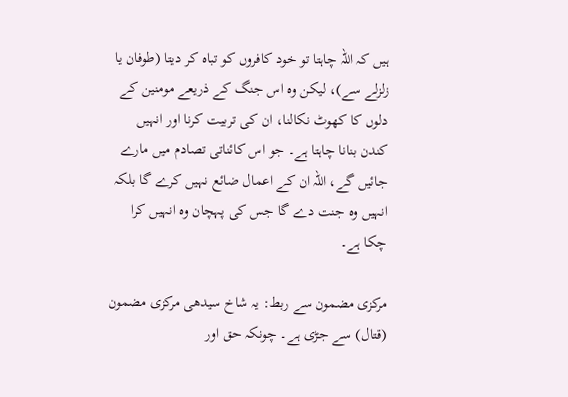ہیں کہ اللہ چاہتا تو خود کافروں کو تباہ کر دیتا (طوفان یا زلزلے سے)، لیکن وہ اس جنگ کے ذریعے مومنین کے دلوں کا کھوٹ نکالنا، ان کی تربیت کرنا اور انہیں کندن بنانا چاہتا ہے۔ جو اس کائناتی تصادم میں مارے جائیں گے، اللہ ان کے اعمال ضائع نہیں کرے گا بلکہ انہیں وہ جنت دے گا جس کی پہچان وہ انہیں کرا چکا ہے۔

مرکزی مضمون سے ربط: یہ شاخ سیدھی مرکزی مضمون (قتال) سے جڑی ہے۔ چونکہ حق اور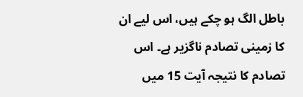باطل الگ ہو چکے ہیں، اس لیے ان کا زمینی تصادم ناگزیر ہے۔ اس تصادم کا نتیجہ آیت 15 میں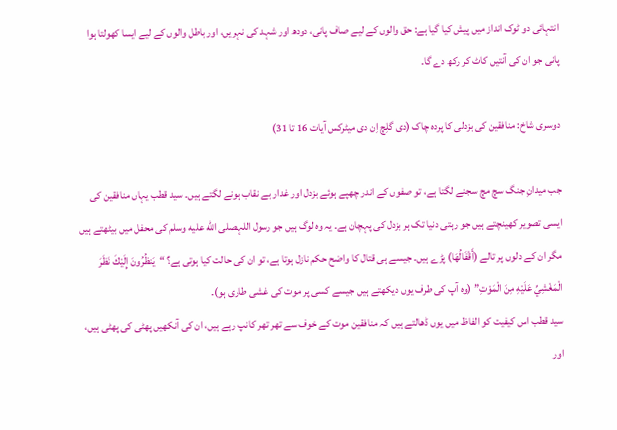انتہائی دو ٹوک انداز میں پیش کیا گیا ہے: حق والوں کے لیے صاف پانی، دودھ اور شہد کی نہریں، اور باطل والوں کے لیے ایسا کھولتا ہوا پانی جو ان کی آنتیں کاٹ کر رکھ دے گا۔

دوسری شاخ: منافقین کی بزدلی کا پردہ چاک (دی گلِچ اِن دی میٹرکس آیات 16 تا 31)

جب میدانِ جنگ سچ مچ سجنے لگتا ہے، تو صفوں کے اندر چھپے ہوئے بزدل اور غدار بے نقاب ہونے لگتے ہیں۔ سید قطب یہاں منافقین کی ایسی تصویر کھینچتے ہیں جو رہتی دنیا تک ہر بزدل کی پہچان ہے۔ یہ وہ لوگ ہیں جو رسول اللہصلى الله عليه وسلم کی محفل میں بیٹھتے ہیں مگر ان کے دلوں پر تالے (أَقْفَالُهَا) پڑے ہیں۔ جیسے ہی قتال کا واضح حکم نازل ہوتا ہے، تو ان کی حالت کیا ہوتی ہے؟ “يَنظُرُونَ إِلَيْكَ نَظَرَ الْمَغْشِيِّ عَلَيْهِ مِنَ الْمَوْتِ” (وہ آپ کی طرف یوں دیکھتے ہیں جیسے کسی پر موت کی غشی طاری ہو)۔
سید قطب اس کیفیت کو الفاظ میں یوں ڈھالتے ہیں کہ منافقین موت کے خوف سے تھر تھر کانپ رہے ہیں، ان کی آنکھیں پھٹی کی پھٹی ہیں، اور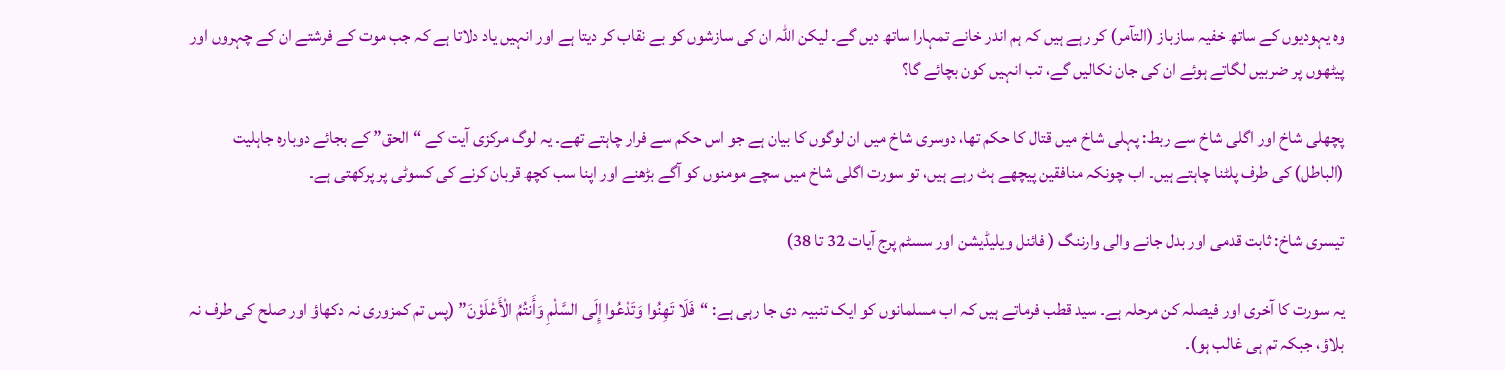وہ یہودیوں کے ساتھ خفیہ سازباز (التآمر) کر رہے ہیں کہ ہم اندر خانے تمہارا ساتھ دیں گے۔ لیکن اللہ ان کی سازشوں کو بے نقاب کر دیتا ہے اور انہیں یاد دلاتا ہے کہ جب موت کے فرشتے ان کے چہروں اور پیٹھوں پر ضربیں لگاتے ہوئے ان کی جان نکالیں گے، تب انہیں کون بچائے گا؟

پچھلی شاخ اور اگلی شاخ سے ربط: پہلی شاخ میں قتال کا حکم تھا، دوسری شاخ میں ان لوگوں کا بیان ہے جو اس حکم سے فرار چاہتے تھے۔ یہ لوگ مرکزی آیت کے “الحق” کے بجائے دوبارہ جاہلیت (الباطل) کی طرف پلٹنا چاہتے ہیں۔ اب چونکہ منافقین پیچھے ہٹ رہے ہیں، تو سورت اگلی شاخ میں سچے مومنوں کو آگے بڑھنے اور اپنا سب کچھ قربان کرنے کی کسوٹی پر پرکھتی ہے۔

تیسری شاخ: ثابت قدمی اور بدل جانے والی وارننگ ( فائنل ویلیڈیشن اور سسٹم پرج آیات 32 تا 38)

یہ سورت کا آخری اور فیصلہ کن مرحلہ ہے۔ سید قطب فرماتے ہیں کہ اب مسلمانوں کو ایک تنبیہ دی جا رہی ہے: “فَلَا تَهِنُوا وَتَدْعُوا إِلَى السَّلْمِ وَأَنتُمُ الْأَعْلَوْنَ” (پس تم کمزوری نہ دکھاؤ اور صلح کی طرف نہ بلاؤ، جبکہ تم ہی غالب ہو)۔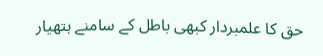حق کا علمبردار کبھی باطل کے سامنے ہتھیار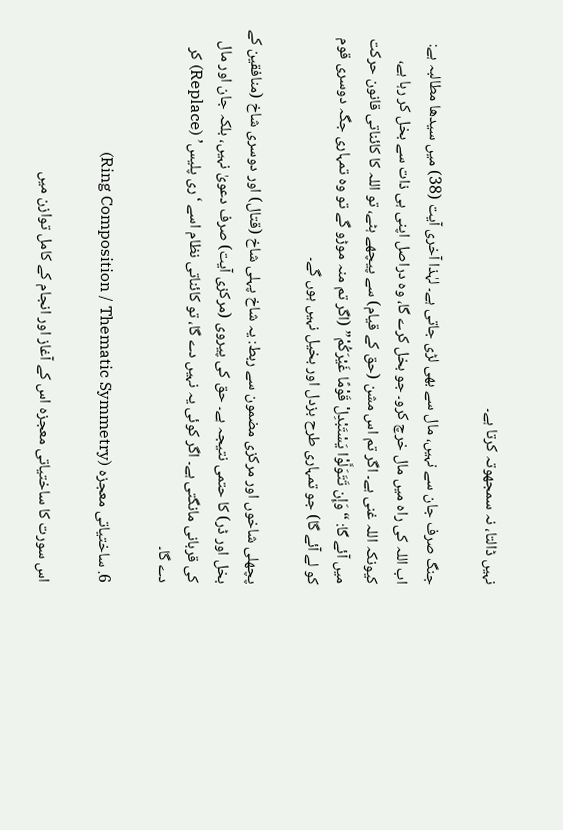نہیں ڈالتا، نہ سمجھوتہ کرتا ہے۔

جنگ صرف جان سے نہیں، مال سے بھی لڑی جاتی ہے۔ لہٰذا آخری آیت (38) میں سیدھا مطالبہ ہے: اب اللہ کی راہ میں مال خرچ کرو۔ جو بخل کرے گا، وہ دراصل اپنی ہی ذات سے بخل کر رہا ہے، کیونکہ اللہ غنی ہے۔ اگر تم اس مشن (حق کے قیام) سے پیچھے ہٹے، تو اللہ کا کائناتی قانون حرکت میں آئے گا: “وَإِن تَتَوَلَّوْا يَسْتَبْدِلْ قَوْمًا غَيْرَكُمْ” (اگر تم منہ موڑو گے تو وہ تمہاری جگہ دوسری قوم کو لے آئے گا) جو تمہاری طرح بزدل اور بخیل نہیں ہوں گے۔

پچھلی شاخوں اور مرکزی مضمون سے ربط: یہ شاخ پہلی شاخ (قتال) اور دوسری شاخ (منافقین کے بخل اور ڈر) کا حتمی نتیجہ ہے۔ حق کی پیروی (مرکزی آیت) صرف دعویٰ نہیں، بلکہ جان اور مال کی قربانی مانگتی ہے۔ اگر کوئی یہ نہیں دے گا، تو کائناتی نظام اسے ‘ری پلیس’ (Replace) کر دے گا۔

6. ساختیاتی معجزہ (Ring Composition / Thematic Symmetry)

اس سورت کا ساختیاتی معجزہ اس کے آغاز اور انجام کے کامل توازن میں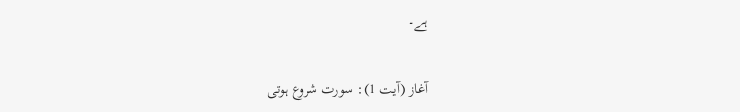ہے۔

آغاز (آیت 1): سورت شروع ہوتی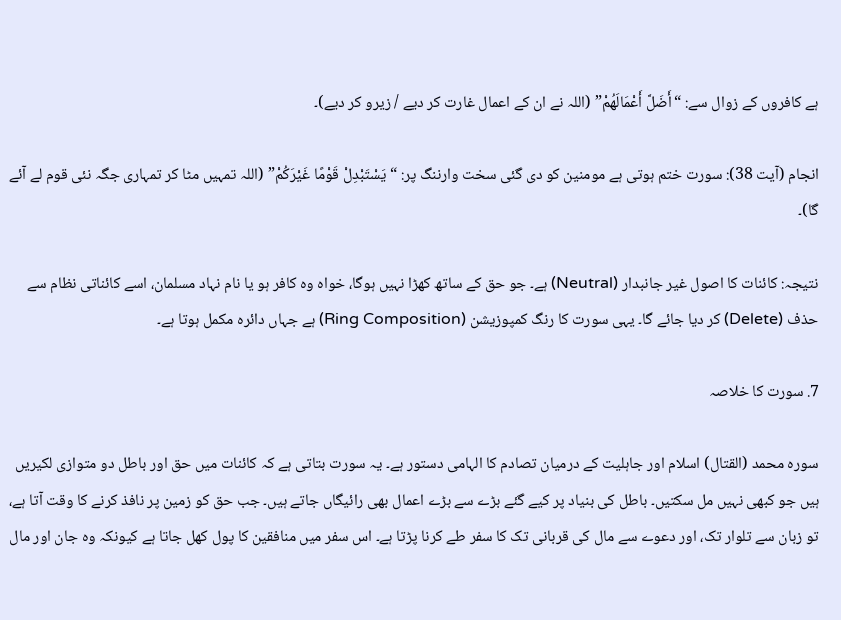ہے کافروں کے زوال سے: “أَضَلَّ أَعْمَالَهُمْ” (اللہ نے ان کے اعمال غارت کر دیے / زیرو کر دیے)۔

انجام (آیت 38): سورت ختم ہوتی ہے مومنین کو دی گئی سخت وارننگ پر: “يَسْتَبْدِلْ قَوْمًا غَيْرَكُمْ” (اللہ تمہیں مٹا کر تمہاری جگہ نئی قوم لے آئے گا)۔

نتیجہ: کائنات کا اصول غیر جانبدار (Neutral) ہے۔ جو حق کے ساتھ کھڑا نہیں ہوگا، خواہ وہ کافر ہو یا نام نہاد مسلمان، اسے کائناتی نظام سے حذف (Delete) کر دیا جائے گا۔ یہی سورت کا رنگ کمپوزیشن (Ring Composition) ہے جہاں دائرہ مکمل ہوتا ہے۔

7. سورت کا خلاصہ

سورہ محمد (القتال) اسلام اور جاہلیت کے درمیان تصادم کا الہامی دستور ہے۔ یہ سورت بتاتی ہے کہ کائنات میں حق اور باطل دو متوازی لکیریں ہیں جو کبھی نہیں مل سکتیں۔ باطل کی بنیاد پر کیے گئے بڑے سے بڑے اعمال بھی رائیگاں جاتے ہیں۔ جب حق کو زمین پر نافذ کرنے کا وقت آتا ہے، تو زبان سے تلوار تک، اور دعوے سے مال کی قربانی تک کا سفر طے کرنا پڑتا ہے۔ اس سفر میں منافقین کا پول کھل جاتا ہے کیونکہ وہ جان اور مال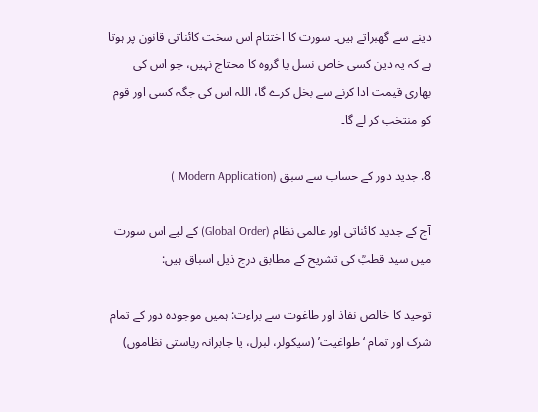دینے سے گھبراتے ہیں۔ سورت کا اختتام اس سخت کائناتی قانون پر ہوتا ہے کہ یہ دین کسی خاص نسل یا گروہ کا محتاج نہیں، جو اس کی بھاری قیمت ادا کرنے سے بخل کرے گا، اللہ اس کی جگہ کسی اور قوم کو منتخب کر لے گا۔

8. جدید دور کے حساب سے سبق (Modern Application )

آج کے جدید کائناتی اور عالمی نظام (Global Order) کے لیے اس سورت میں سید قطبؒ کی تشریح کے مطابق درج ذیل اسباق ہیں:

توحید کا خالص نفاذ اور طاغوت سے براءت: ہمیں موجودہ دور کے تمام شرک اور تمام ‘طواغیت’ (سیکولر، لبرل، یا جابرانہ ریاستی نظاموں)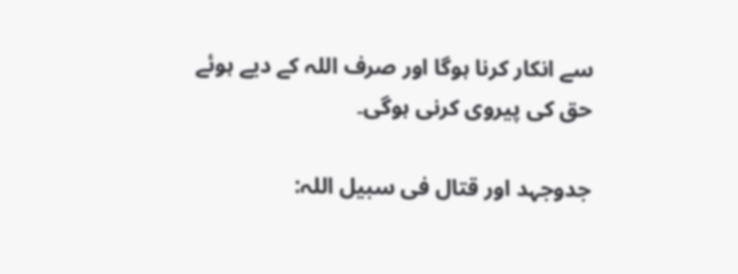سے انکار کرنا ہوگا اور صرف اللہ کے دیے ہوئے حق کی پیروی کرنی ہوگی۔

جدوجہد اور قتال فی سبیل اللہ: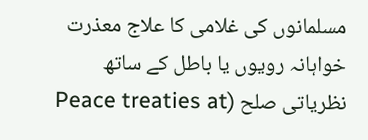مسلمانوں کی غلامی کا علاج معذرت خواہانہ رویوں یا باطل کے ساتھ نظریاتی صلح (Peace treaties at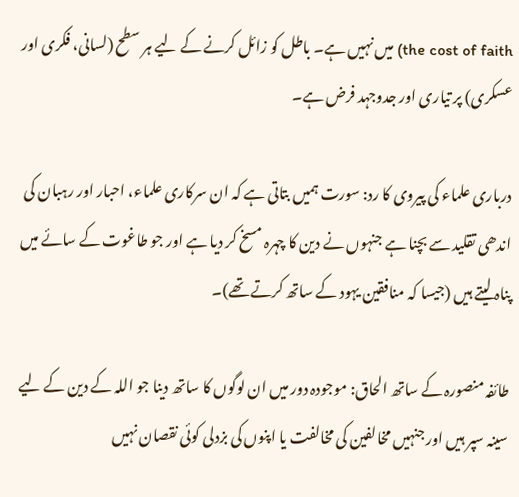the cost of faith) میں نہیں ہے۔ باطل کو زائل کرنے کے لیے ہر سطح (لسانی، فکری اور عسکری) پر تیاری اور جدوجہد فرض ہے۔

درباری علماء کی پیروی کا رد: سورت ہمیں بتاتی ہے کہ ان سرکاری علماء، احبار اور رہبان کی اندھی تقلید سے بچنا ہے جنہوں نے دین کا چہرہ مسخ کر دیا ہے اور جو طاغوت کے سائے میں پناہ لیتے ہیں (جیسا کہ منافقین یہود کے ساتھ کرتے تھے)۔

طائفہ منصورہ کے ساتھ الحاق: موجودہ دور میں ان لوگوں کا ساتھ دینا جو اللہ کے دین کے لیے سینہ سپر ہیں اور جنہیں مخالفین کی مخالفت یا اپنوں کی بزدلی کوئی نقصان نہیں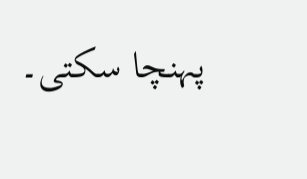پہنچا سکتی۔